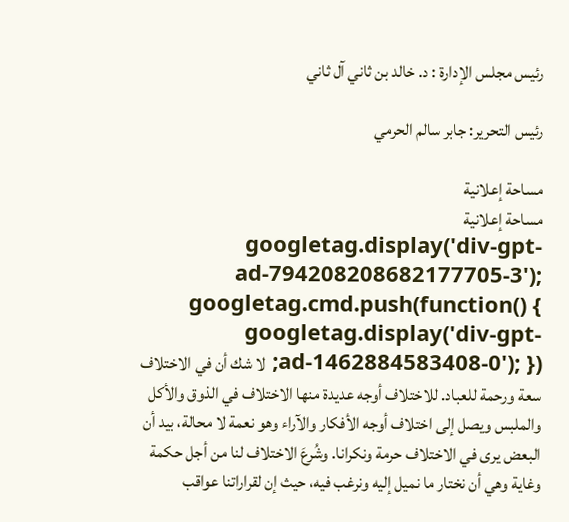رئيس مجلس الإدارة : د. خالد بن ثاني آل ثاني

رئيس التحرير: جابر سالم الحرمي

مساحة إعلانية
مساحة إعلانية
googletag.display('div-gpt-ad-794208208682177705-3'); googletag.cmd.push(function() { googletag.display('div-gpt-ad-1462884583408-0'); }); لا شك أن في الاختلاف سعة ورحمة للعباد. للاختلاف أوجه عديدة منها الاختلاف في الذوق والأكل والملبس ويصل إلى اختلاف أوجه الأفكار والآراء وهو نعمة لا محالة، بيد أن البعض يرى في الاختلاف حرمة ونكرانا. وشُرعَ الاختلاف لنا من أجل حكمة وغاية وهي أن نختار ما نميل إليه ونرغب فيه، حيث إن لقراراتنا عواقب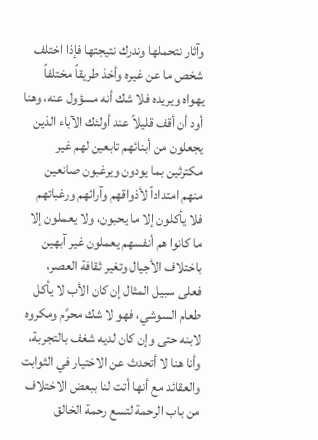وآثار نتحملها وندرك نتيجتها فإذا اختلف شخص ما عن غيره وأخذ طريقاً مختلفاً يهواه ويريده فلا شك أنه مسؤول عنه، وهنا أود أن أقف قليلاً عند أولئك الآباء الذين يجعلون من أبنائهم تابعين لهم غير مكترثين بما يودون ويرغبون صانعين منهم امتداداً لأذواقهم وآرائهم ورغباتهم فلا يأكلون إلا ما يحبون، ولا يعملون إلا ما كانوا هم أنفسهم يعملون غير آبهين باختلاف الأجيال وتغير ثقافة العصر، فعلى سبيل المثال إن كان الأب لا يأكل طعام السوشي، فهو لا شك محرَّم ومكروه لابنه حتى وإن كان لديه شغف بالتجربة، وأنا هنا لا أتحدث عن الاختيار في الثوابت والعقائد مع أنها أتت لنا ببعض الاختلاف من باب الرحمة لتسع رحمة الخالق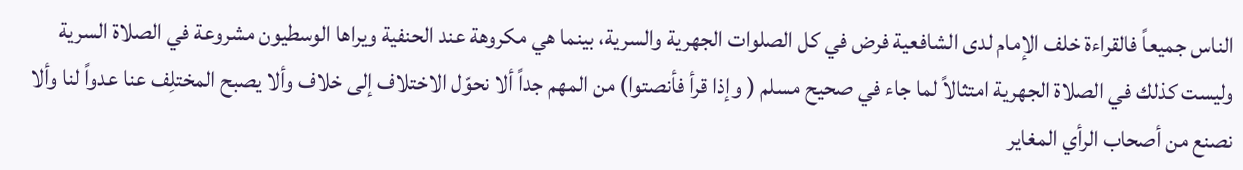الناس جميعاً فالقراءة خلف الإمام لدى الشافعية فرض في كل الصلوات الجهرية والسرية، بينما هي مكروهة عند الحنفية ويراها الوسطيون مشروعة في الصلاة السرية وليست كذلك في الصلاة الجهرية امتثالاً لما جاء في صحيح مسلم ( وإذا قرأ فأنصتوا) من المهم جداً ألا نحوّل الاختلاف إلى خلاف وألا يصبح المختلِف عنا عدواً لنا وألا نصنع من أصحاب الرأي المغاير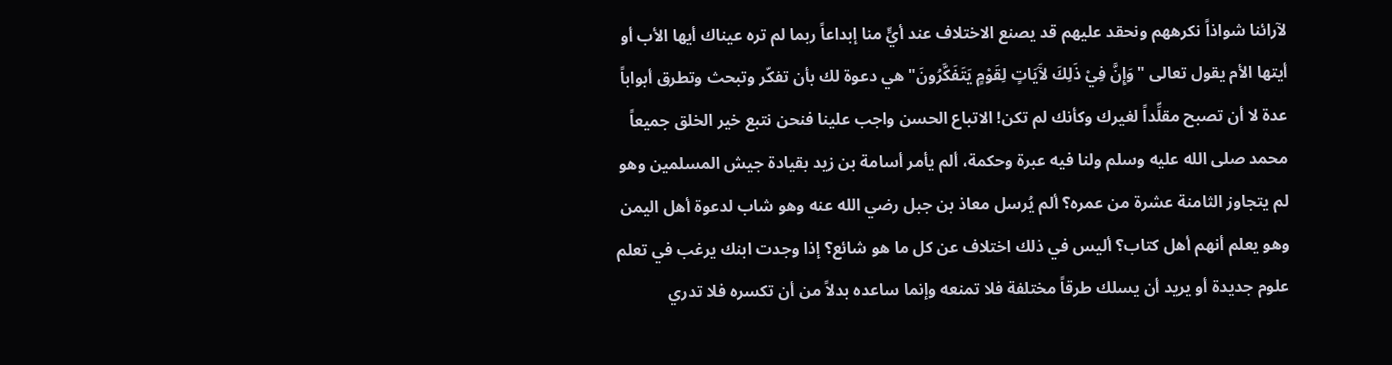لآرائنا شواذاً نكرههم ونحقد عليهم قد يصنع الاختلاف عند أيٍّ منا إبداعاً ربما لم تره عيناك أيها الأب أو أيتها الأم يقول تعالى "وَإِنَّ فِيْ ذَلِكَ لآَيَاتٍ لِقَوْمٍ يَتَفَكَّرُونَ" هي دعوة لك بأن تفكّر وتبحث وتطرق أبواباً عدة لا أن تصبح مقلِّداً لغيرك وكأنك لم تكن! الاتباع الحسن واجب علينا فنحن نتبع خير الخلق جميعاً محمد صلى الله عليه وسلم ولنا فيه عبرة وحكمة، ألم يأمر أسامة بن زيد بقيادة جيش المسلمين وهو لم يتجاوز الثامنة عشرة من عمره؟ ألم يُرسل معاذ بن جبل رضي الله عنه وهو شاب لدعوة أهل اليمن وهو يعلم أنهم أهل كتاب؟ أليس في ذلك اختلاف عن كل ما هو شائع؟ إذا وجدت ابنك يرغب في تعلم علوم جديدة أو يريد أن يسلك طرقاً مختلفة فلا تمنعه وإنما ساعده بدلاً من أن تكسره فلا تدري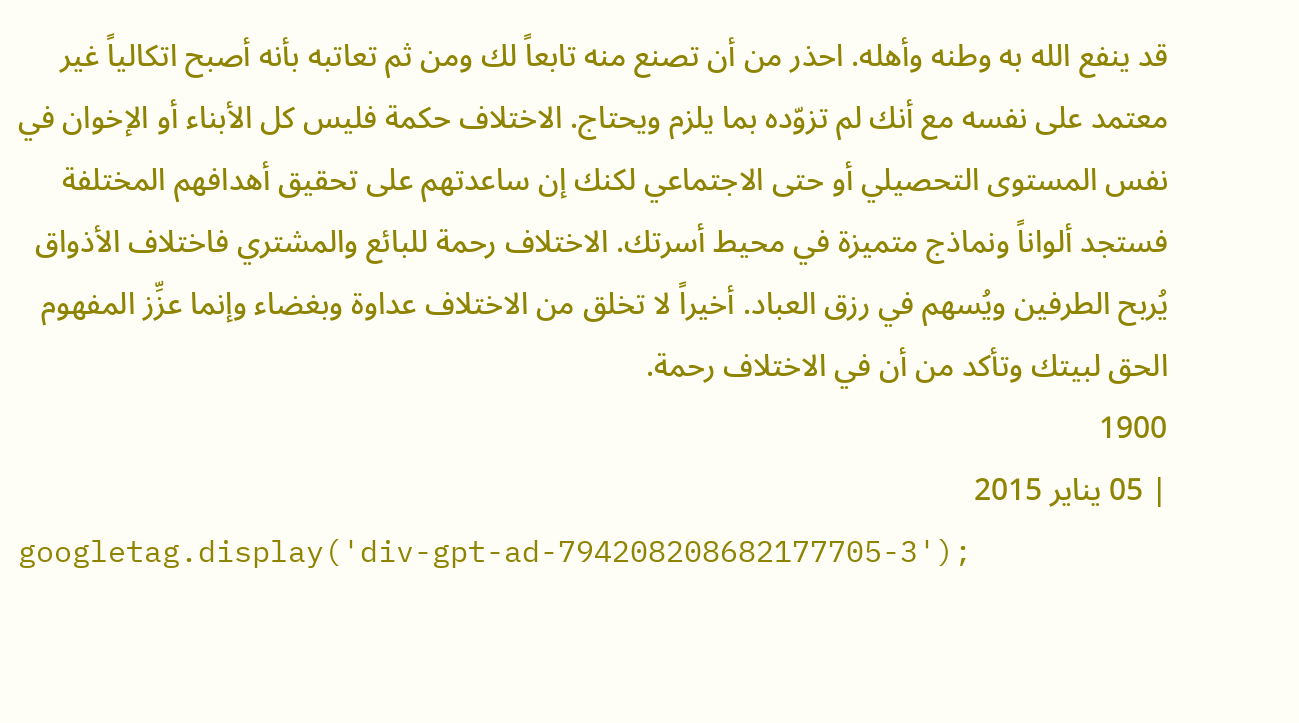قد ينفع الله به وطنه وأهله. احذر من أن تصنع منه تابعاً لك ومن ثم تعاتبه بأنه أصبح اتكالياً غير معتمد على نفسه مع أنك لم تزوّده بما يلزم ويحتاج. الاختلاف حكمة فليس كل الأبناء أو الإخوان في نفس المستوى التحصيلي أو حتى الاجتماعي لكنك إن ساعدتهم على تحقيق أهدافهم المختلفة فستجد ألواناً ونماذج متميزة في محيط أسرتك. الاختلاف رحمة للبائع والمشتري فاختلاف الأذواق يُربح الطرفين ويُسهم في رزق العباد. أخيراً لا تخلق من الاختلاف عداوة وبغضاء وإنما عزِّز المفهوم الحق لبيتك وتأكد من أن في الاختلاف رحمة.
1900
| 05 يناير 2015
googletag.display('div-gpt-ad-794208208682177705-3');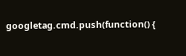googletag.cmd.push(function() {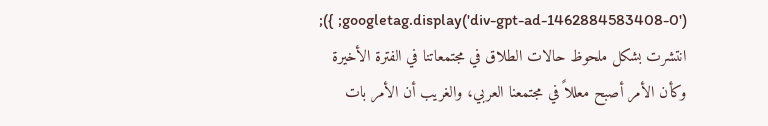googletag.display('div-gpt-ad-1462884583408-0'); }); انتشرت بشكل ملحوظ حالات الطلاق في مجتمعاتنا في الفترة الأخيرة وكأن الأمر أصبح معللاً في مجتمعنا العربي، والغريب أن الأمر بات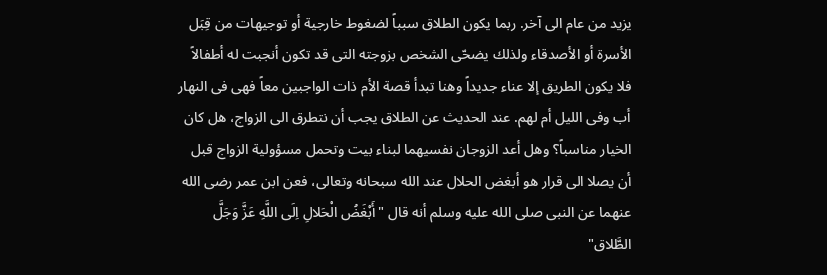يزيد من عام الى آخر. ربما يكون الطلاق سبباً لضغوط خارجية أو توجيهات من قِبَل الأسرة أو الأصدقاء ولذلك يضحّى الشخص بزوجته التى قد تكون أنجبت له أطفالاً فلا يكون الطريق إلا عناء جديداً وهنا تبدأ قصة الأم ذات الواجبين معاً فهى فى النهار أب وفى الليل أم لهم. عند الحديث عن الطلاق يجب أن نتطرق الى الزواج، هل كان الخيار مناسباً؟ وهل أعد الزوجان نفسيهما لبناء بيت وتحمل مسؤولية الزواج قبل أن يصلا الى قرار هو أبغض الحلال عند الله سبحانه وتعالى، فعن ابن عمر رضى الله عنهما عن النبى صلى الله عليه وسلم أنه قال "أَبْغَضُ الْحَلالِ اِلَى اللَّهِ عَزَّ وَجَلَّ الطَّلاق"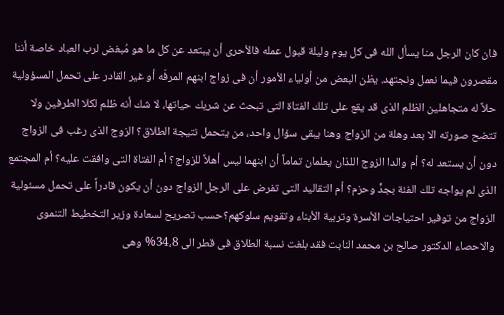فان كان الرجل منا يسأل الله فى كل يوم وليلة قبول عمله فالأحرى أن يبتعد عن كل ما هو مُبغض لرب العباد خاصة أننا مقصرون فيما نعمل ونجتهد. يظن البعض من أولياء الأمور أن فى زواج ابنهم المرفّه أو غير القادر على تحمل المسؤولية حلاً له متجاهلين الظلم الذى قد يقع على تلك الفتاة التى تبحث عن شريك حياتها، لا شك أنه ظلم لكلا الطرفين ولا تتضح صورته الا بعد وهلة من الزواج وهنا يبقى سؤال واحد، من يتحمل نتيجة الطلاق؟ الزوج الذى رغب فى الزواج دون أن يستعد له؟ أم والدا الزوج اللذان يعلمان تماماً أن ابنهما ليس أهلاً للزواج؟ أم الفتاة التى وافقت عليه؟ أم المجتمع الذى لم يواجه تلك الفئة بجدٍّ وحزم؟ أم التقاليد التى تفرض على الرجل الزواج دون أن يكون قادراً على تحمل مسئولية الزواج من توفير احتياجات الأسرة وتربية الأبناء وتقويم سلوكهم؟حسب تصريح لسعادة وزير التخطيط التنموى والاحصاء الدكتور صالح بن محمد النابت فقد بلغت نسبة الطلاق فى قطر الى 34،8% وهى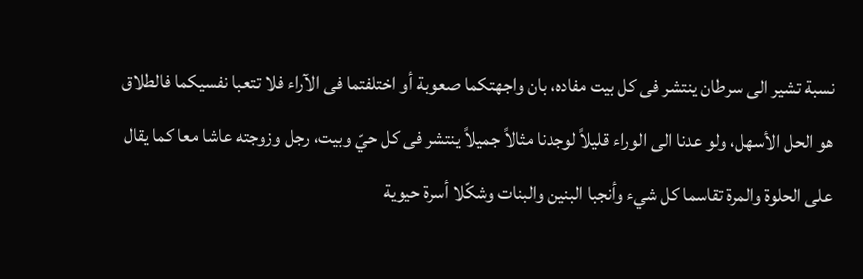نسبة تشير الى سرطان ينتشر فى كل بيت مفاده، بان واجهتكما صعوبة أو اختلفتما فى الآراء فلا تتعبا نفسيكما فالطلاق هو الحل الأسهل، ولو عدنا الى الوراء قليلاً لوجدنا مثالاً جميلاً ينتشر فى كل حيّ وبيت، رجل وزوجته عاشا معا كما يقال على الحلوة والمرة تقاسما كل شيء وأنجبا البنين والبنات وشكّلا أسرة حيوية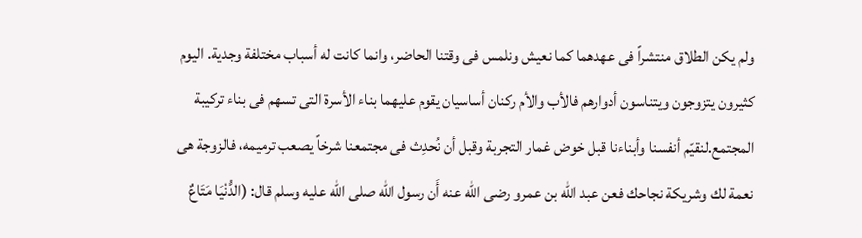ولم يكن الطلاق منتشراً فى عهدهما كما نعيش ونلمس فى وقتنا الحاضر، وانما كانت له أسباب مختلفة وجدية. اليوم كثيرون يتزوجون ويتناسون أدوارهم فالأب والأم ركنان أساسيان يقوم عليهما بناء الأسرة التى تسهم فى بناء تركيبة المجتمع.لنقيّم أنفسنا وأبناءنا قبل خوض غمار التجربة وقبل أن نُحدِث فى مجتمعنا شرخاً يصعب ترميمه، فالزوجة هى نعمة لك وشريكة نجاحك فعن عبد الله بن عمرو رضى الله عنه أَن رسول الله صلى الله عليه وسلم قال: (الدُّنْيَا مَتَاعٌ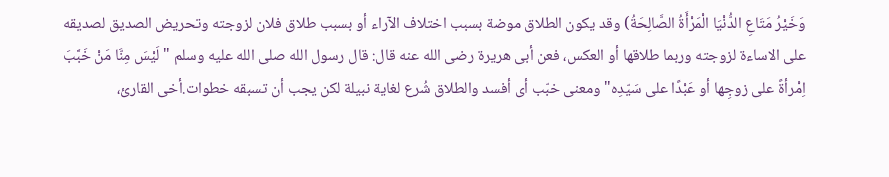وَخَيْرُ مَتَاعِ الدُّنْيَا الْمَرْأَةُ الصَّالِحَةُ) وقد يكون الطلاق موضة بسبب اختلاف الآراء أو بسبب طلاق فلان لزوجته وتحريض الصديق لصديقه على الاساءة لزوجته وربما طلاقها أو العكس، فعن أبى هريرة رضى الله عنه قال: قال رسول الله صلى الله عليه وسلم " لَيْسَ مِنَّا مَنْ خَبَّبَ اِمْرأةً على زوجِها أو عَبْدًا على سَيّدِه" ومعنى خبّب أى أفسد والطلاق شُرع لغاية نبيلة لكن يجب أن تسبقه خطوات.أخى القارئ،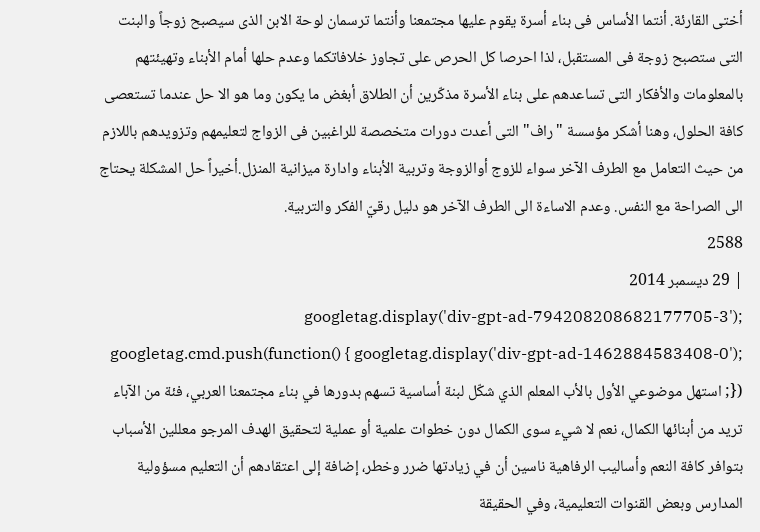أختى القارئة. أنتما الأساس فى بناء أسرة يقوم عليها مجتمعنا وأنتما ترسمان لوحة الابن الذى سيصبح زوجاً والبنت التى ستصبح زوجة فى المستقبل، لذا احرصا كل الحرص على تجاوز خلافاتكما وعدم حلها أمام الأبناء وتهيئتهم بالمعلومات والأفكار التى تساعدهم على بناء الأسرة مذكّرين أن الطلاق أبغض ما يكون وما هو الا حل عندما تستعصى كافة الحلول، وهنا أشكر مؤسسة "راف" التى أعدت دورات متخصصة للراغبين فى الزواج لتعليمهم وتزويدهم باللازم من حيث التعامل مع الطرف الآخر سواء للزوج أوالزوجة وتربية الأبناء وادارة ميزانية المنزل.أخيراً حل المشكلة يحتاج الى الصراحة مع النفس. وعدم الاساءة الى الطرف الآخر هو دليل رقيّ الفكر والتربية.
2588
| 29 ديسمبر 2014
googletag.display('div-gpt-ad-794208208682177705-3'); googletag.cmd.push(function() { googletag.display('div-gpt-ad-1462884583408-0'); }); استهل موضوعي الأول بالأب المعلم الذي شكّل لبنة أساسية تسهم بدورها في بناء مجتمعنا العربي، فئة من الآباء تريد من أبنائها الكمال، نعم لا شيء سوى الكمال دون خطوات علمية أو عملية لتحقيق الهدف المرجو معللين الأسباب بتوافر كافة النعم وأساليب الرفاهية ناسين أن في زيادتها ضرر وخطر، إضافة إلى اعتقادهم أن التعليم مسؤولية المدارس وبعض القنوات التعليمية، وفي الحقيقة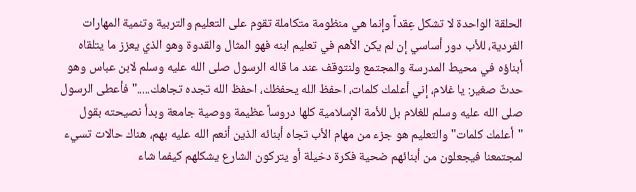الحلقة الواحدة لا تشكل عِقداً وإنما هي منظومة متكاملة تقوم على التعليم والتربية وتنمية المهارات الفردية، للأب دور أساسي إن لم يكن الأهم في تعليم ابنه فهو المثال والقدوة وهو الذي يعزز ما يتلقاه أبناؤه في محيط المدرسة والمجتمع ولنتوقف عند ما قاله الرسول صلى الله عليه وسلم لابن عباس وهو حدثٌ صغير: يا غلام، إني أعلمك كلمات، احفظ الله يحفظك، احفظ الله تجده تجاهك....." فأعطى الرسول صلى الله عليه وسلم للغلام بل للأمة الإسلامية كلها دروساً عظيمة ووصية جامعة وبدأ نصيحته بقول "أعلمك كلمات" والتعليم هو جزء من مهام الأب تجاه أبنائه الذين أنعم الله عليه بهم، هناك حالات تسيء لمجتمعنا فيجعلون من أبنائهم ضحية فكرة دخيلة أو يتركون الشارع يشكلهم كيفما شاء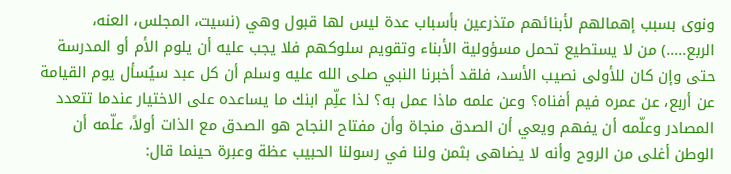ونوى بسبب إهمالهم لأبنائهم متذرعين بأسباب عدة ليس لها قبول وهي (نسيت، المجلس، العنه، الربع.....) من لا يستطيع تحمل مسؤولية الأبناء وتقويم سلوكهم فلا يجب عليه أن يلوم الأم أو المدرسة حتى وإن كان للأولى نصيب الأسد، فلقد أخبرنا النبي صلى الله عليه وسلم أن كل عبد سيُسأل يوم القيامة عن أربع، عن عمره فيم أفناه؟ وعن علمه ماذا عمل به؟ لذا علِّم ابنك ما يساعده على الاختيار عندما تتعدد المصادر وعلّمه أن يفهم ويعي أن الصدق منجاة وأن مفتاح النجاح هو الصدق مع الذات أولاً، علّمه أن الوطن أغلى من الروح وأنه لا يضاهى بثمن ولنا في رسولنا الحبيب عظة وعبرة حينما قال: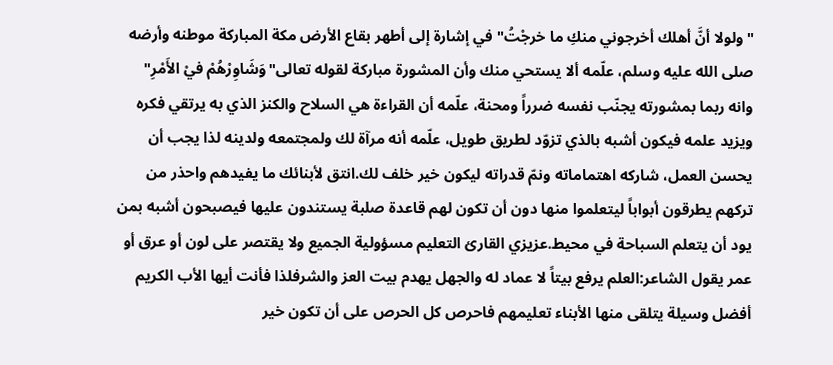"ولولا أنَّ أهلك أخرجوني منكِ ما خرجْتُ" في إشارة إلى أطهر بقاع الأرض مكة المباركة موطنه وأرضه صلى الله عليه وسلم، علّمه ألا يستحي منك وأن المشورة مباركة لقوله تعالى"وَشَاوِرْهُمْ فيْ الأَمْرِ" وانه ربما بمشورته يجنّب نفسه ضرراً ومحنة، علّمه أن القراءة هي السلاح والكنز الذي به يرتقي فكره ويزيد علمه فيكون أشبه بالذي تزوّد لطريق طويل، علّمه أنه مرآة لك ولمجتمعه ولدينه لذا يجب أن يحسن العمل، شاركه اهتماماته ونمّ قدراته ليكون خير خلف لك.انتق لأبنائك ما يفيدهم واحذر من تركهم يطرقون أبواباً ليتعلموا منها دون أن تكون لهم قاعدة صلبة يستندون عليها فيصبحون أشبه بمن يود أن يتعلم السباحة في محيط.عزيزي القارئ التعليم مسؤولية الجميع ولا يقتصر على لون أو عرق أو عمر يقول الشاعر:العلم يرفع بيتاً لا عماد له والجهل يهدم بيت العز والشرفلذا فأنت أيها الأب الكريم أفضل وسيلة يتلقى منها الأبناء تعليمهم فاحرص كل الحرص على أن تكون خير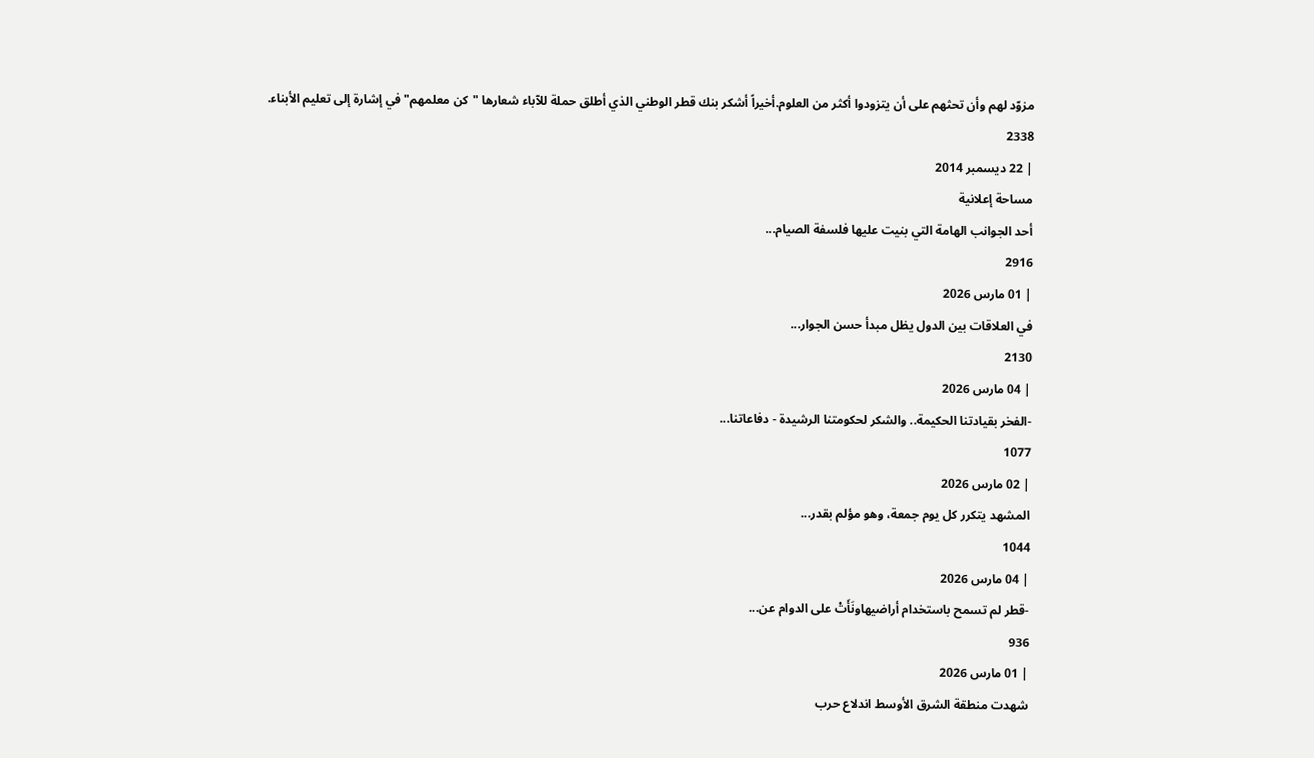مزوّد لهم وأن تحثهم على أن يتزودوا أكثر من العلوم.أخيراً أشكر بنك قطر الوطني الذي أطلق حملة للآباء شعارها "كن معلمهم" في إشارة إلى تعليم الأبناء.
2338
| 22 ديسمبر 2014
مساحة إعلانية
أحد الجوانب الهامة التي بنيت عليها فلسفة الصيام...
2916
| 01 مارس 2026
في العلاقات بين الدول يظل مبدأ حسن الجوار...
2130
| 04 مارس 2026
-الفخر بقيادتنا الحكيمة.. والشكر لحكومتنا الرشيدة - دفاعاتنا...
1077
| 02 مارس 2026
المشهد يتكرر كل يوم جمعة، وهو مؤلم بقدر...
1044
| 04 مارس 2026
-قطر لم تسمح باستخدام أراضيهاونَأَتْ على الدوام عن...
936
| 01 مارس 2026
شهدت منطقة الشرق الأوسط اندلاع حرب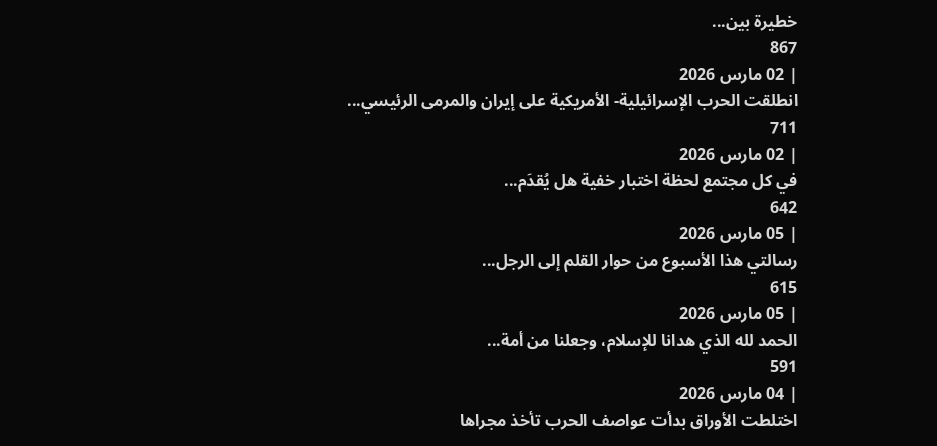خطيرة بين...
867
| 02 مارس 2026
انطلقت الحرب الإسرائيلية- الأمريكية على إيران والمرمى الرئيسي...
711
| 02 مارس 2026
في كل مجتمع لحظة اختبار خفية هل يُقدَم...
642
| 05 مارس 2026
رسالتي هذا الأسبوع من حوار القلم إلى الرجل...
615
| 05 مارس 2026
الحمد لله الذي هدانا للإسلام، وجعلنا من أمة...
591
| 04 مارس 2026
اختلطت الأوراق بدأت عواصف الحرب تأخذ مجراها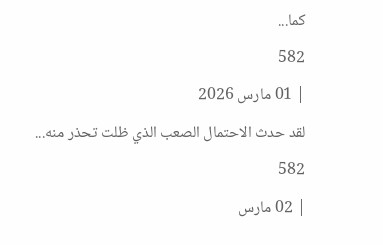كما...
582
| 01 مارس 2026
لقد حدث الاحتمال الصعب الذي ظلت تحذر منه...
582
| 02 مارس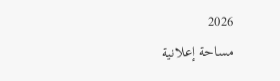2026
مساحة إعلانية